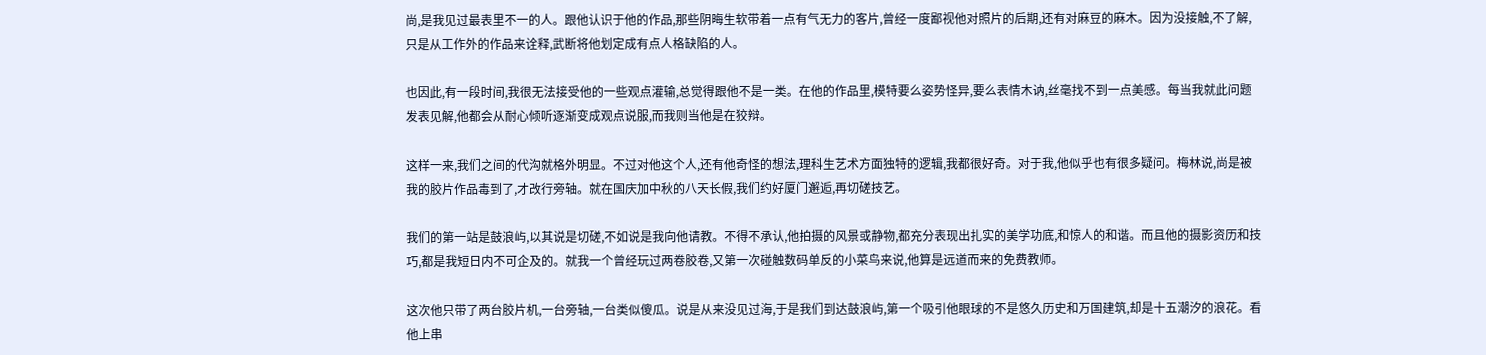尚,是我见过最表里不一的人。跟他认识于他的作品,那些阴晦生软带着一点有气无力的客片,曾经一度鄙视他对照片的后期,还有对麻豆的麻木。因为没接触,不了解,只是从工作外的作品来诠释,武断将他划定成有点人格缺陷的人。

也因此,有一段时间,我很无法接受他的一些观点灌输,总觉得跟他不是一类。在他的作品里,模特要么姿势怪异,要么表情木讷,丝毫找不到一点美感。每当我就此问题发表见解,他都会从耐心倾听逐渐变成观点说服,而我则当他是在狡辩。

这样一来,我们之间的代沟就格外明显。不过对他这个人,还有他奇怪的想法,理科生艺术方面独特的逻辑,我都很好奇。对于我,他似乎也有很多疑问。梅林说,尚是被我的胶片作品毒到了,才改行旁轴。就在国庆加中秋的八天长假,我们约好厦门邂逅,再切磋技艺。

我们的第一站是鼓浪屿,以其说是切磋,不如说是我向他请教。不得不承认,他拍摄的风景或静物,都充分表现出扎实的美学功底,和惊人的和谐。而且他的摄影资历和技巧,都是我短日内不可企及的。就我一个曾经玩过两卷胶卷,又第一次碰触数码单反的小菜鸟来说,他算是远道而来的免费教师。

这次他只带了两台胶片机,一台旁轴,一台类似傻瓜。说是从来没见过海,于是我们到达鼓浪屿,第一个吸引他眼球的不是悠久历史和万国建筑,却是十五潮汐的浪花。看他上串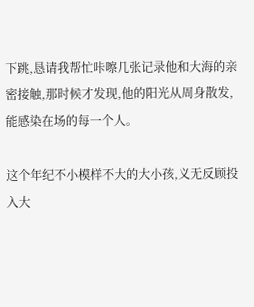下跳,恳请我帮忙咔嚓几张记录他和大海的亲密接触,那时候才发现,他的阳光从周身散发,能感染在场的每一个人。

这个年纪不小模样不大的大小孩,义无反顾投入大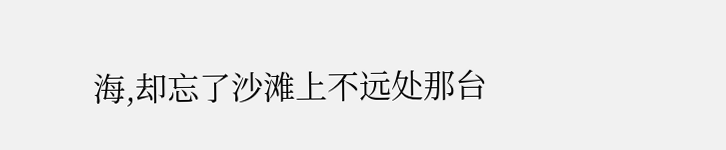海,却忘了沙滩上不远处那台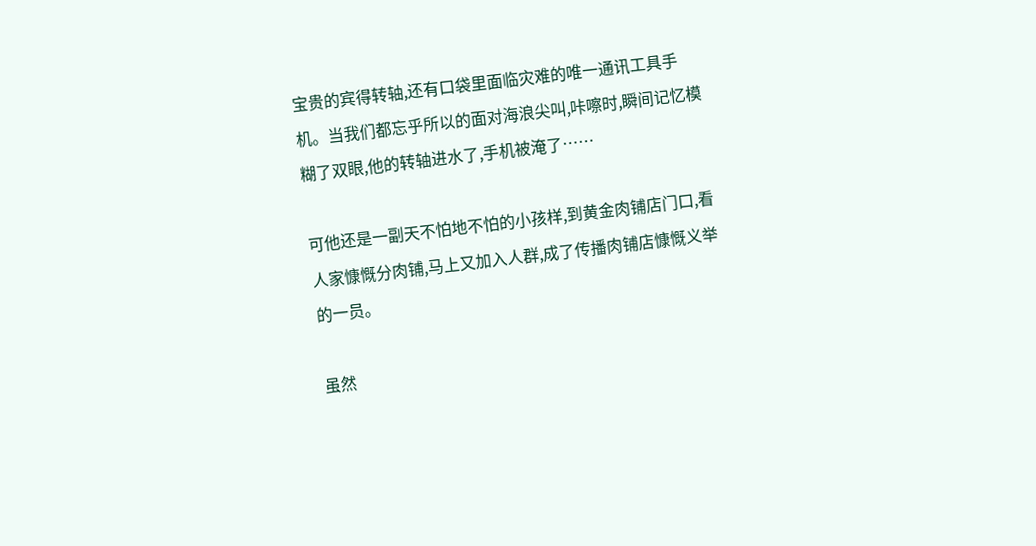宝贵的宾得转轴,还有口袋里面临灾难的唯一通讯工具手机。当我们都忘乎所以的面对海浪尖叫,咔嚓时,瞬间记忆模糊了双眼,他的转轴进水了,手机被淹了……

可他还是一副天不怕地不怕的小孩样,到黄金肉铺店门口,看人家慷慨分肉铺,马上又加入人群,成了传播肉铺店慷慨义举的一员。

虽然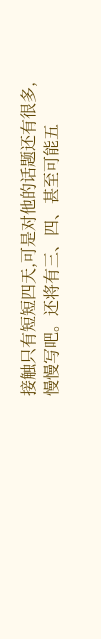接触只有短短四天,可是对他的话题还有很多,慢慢写吧。还将有三、四、甚至可能五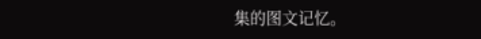集的图文记忆。